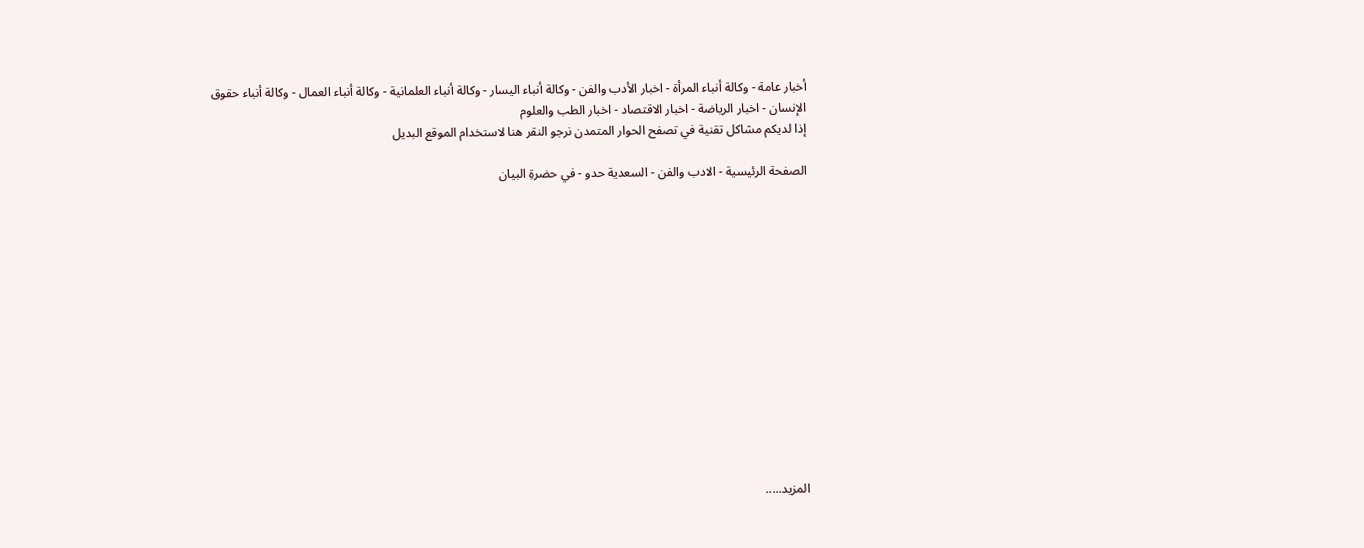أخبار عامة - وكالة أنباء المرأة - اخبار الأدب والفن - وكالة أنباء اليسار - وكالة أنباء العلمانية - وكالة أنباء العمال - وكالة أنباء حقوق الإنسان - اخبار الرياضة - اخبار الاقتصاد - اخبار الطب والعلوم
إذا لديكم مشاكل تقنية في تصفح الحوار المتمدن نرجو النقر هنا لاستخدام الموقع البديل

الصفحة الرئيسية - الادب والفن - السعدية حدو - في حضرةِ البيان














المزيد.....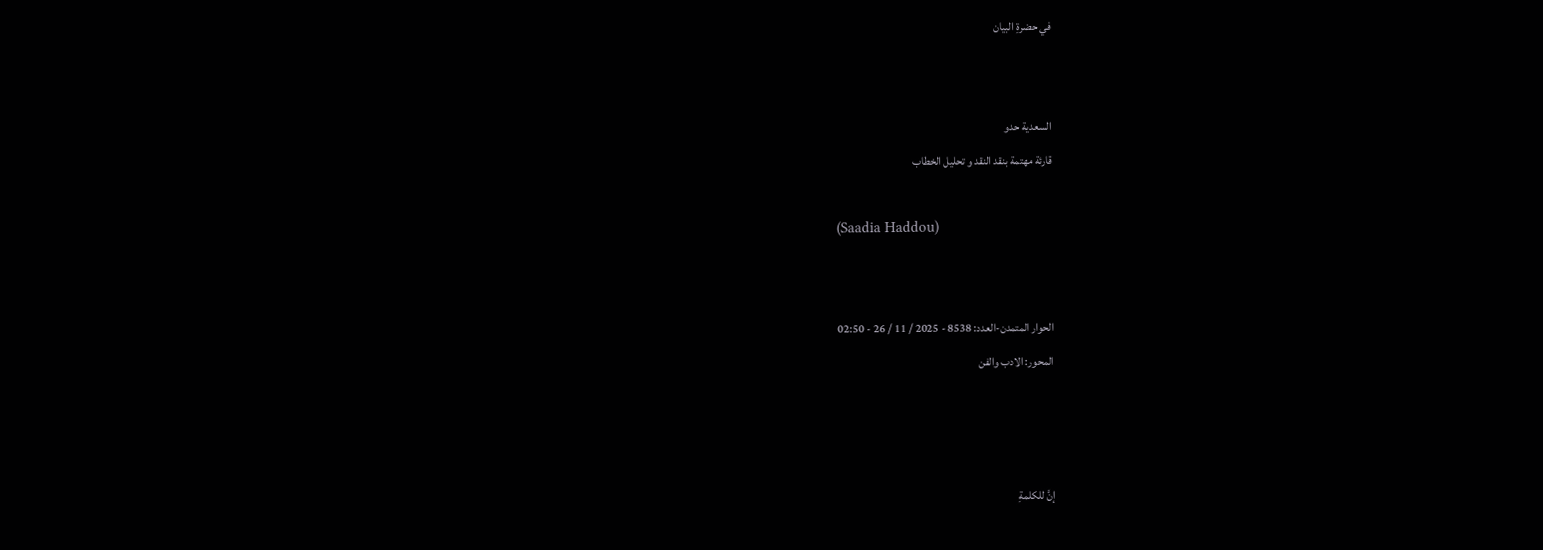في حضرةِ البيان


السعدية حدو
قارئة مهتمة بنقد النقد و تحليل الخطاب

(Saadia Haddou)


الحوار المتمدن-العدد: 8538 - 2025 / 11 / 26 - 02:50
المحور: الادب والفن



إنَّ للكلمةِ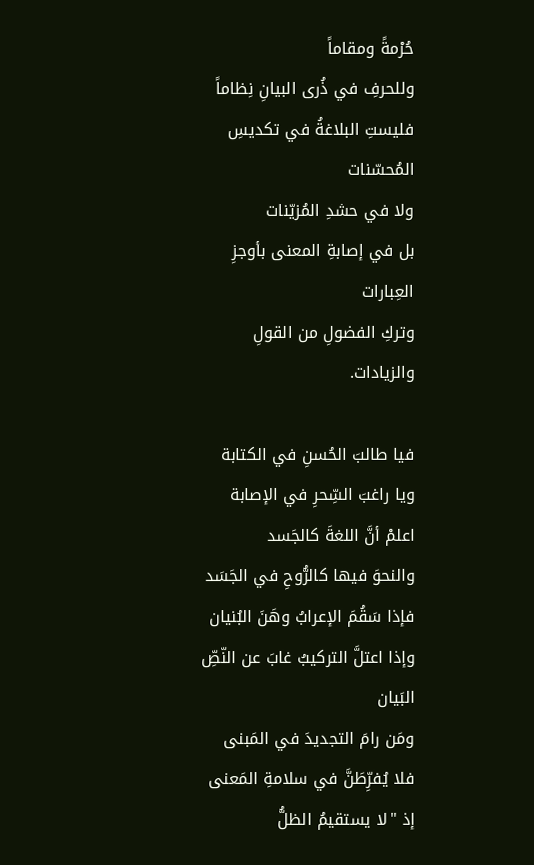حُرْمةً ومقاماً
وللحرفِ في ذُرى البيانِ نِظاماً
فليستِ البلاغةُ في تكديسِ المُحسّنات
ولا في حشدِ المُزيّنات
بل في إصابةِ المعنى بأوجزِ العِبارات
وتركِ الفضولِ من القولِ والزيادات.

فيا طالبَ الحُسنِ في الكتابة
ويا راغبَ السِّحرِ في الإصابة
اعلمْ أنَّ اللغةَ كالجَسد
والنحوَ فيها كالرُّوحِ في الجَسَد
فإذا سَقُمَ الإعرابُ وهَنَ البُنيان
وإذا اعتلَّ التركيبُ غابَ عن النّصِّ البَيان
ومَن رامَ التجديدَ في المَبنى
فلا يُفرِّطَنَّ في سلامةِ المَعنى
إذ "لا يستقيمُ الظلُّ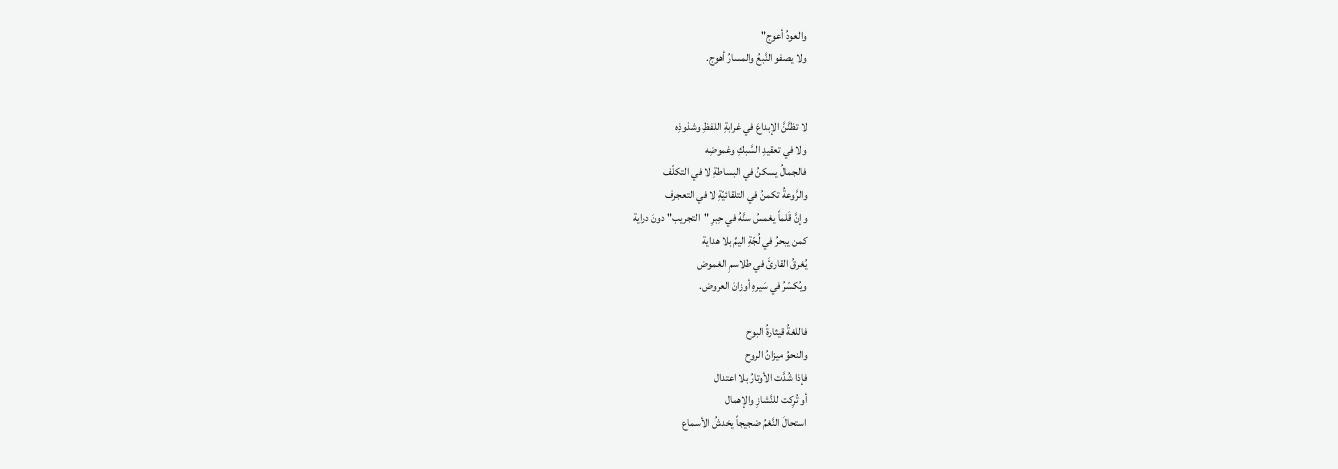والعودُ أعوج"
ولا يصفو النَّبعُ والمسارُ أهوج.


لا تظنَّنَّ الإبداعَ في غرابةِ اللفظِ وشذوذِه
ولا في تعقيدِ السَّبكِ وغموضِه
فالجمالُ يسكنُ في البساطةِ لا في التكلّف
والرَّوعةُ تكمنُ في التلقائيّةِ لا في التعجرف
وإنَّ قَلماً يغمسُ سنَّهُ في حِبرِ "التجريب" دونَ دراية
كمن يبحرُ في لُجّةِ اليمِّ بلا هداية
يُغرقُ القارئَ في طلاسمِ الغموض
ويُكسّرُ في سَيرهِ أوزانَ العروض.

فاللغةُ قيثارةُ البوح
والنحوُ ميزانُ الروح
فإذا شُدَّت الأوتارُ بلا اعتدال
أو تُرِكت للنَّشازِ والإهمال
استحالَ النَّغمُ ضجيجاً يخدشُ الأسماع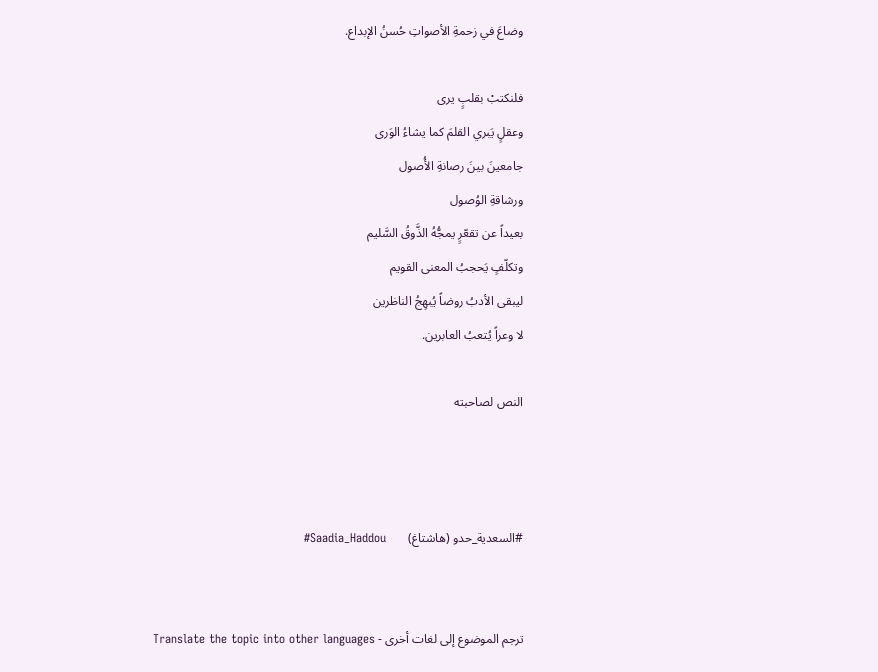وضاعَ في زحمةِ الأصواتِ حُسنُ الإبداع.

فلنكتبْ بقلبٍ يرى
وعقلٍ يَبري القلمَ كما يشاءُ الوَرى
جامعينَ بينَ رصانةِ الأُصول
ورشاقةِ الوُصول
بعيداً عن تقعّرٍ يمجُّهُ الذَّوقُ السَّليم
وتكلّفٍ يَحجبُ المعنى القويم
ليبقى الأدبُ روضاً يُبهِجُ الناظرين
لا وعراً يُتعبُ العابرين.

النص لصاحبته



#السعدية_حدو (هاشتاغ)       Saadia_Haddou#


ترجم الموضوع إلى لغات أخرى - Translate the topic into other languages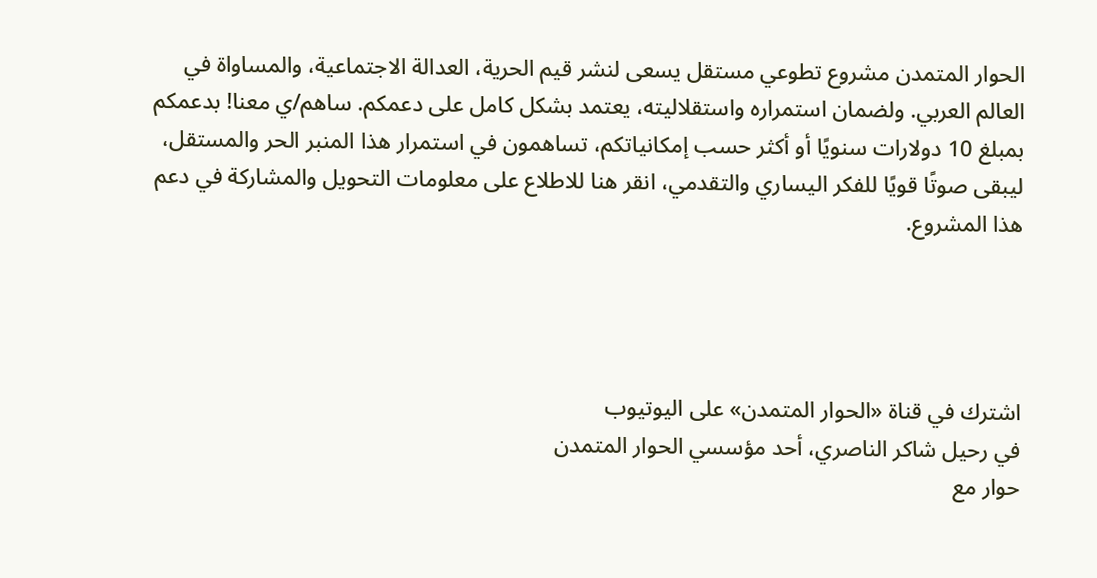الحوار المتمدن مشروع تطوعي مستقل يسعى لنشر قيم الحرية، العدالة الاجتماعية، والمساواة في العالم العربي. ولضمان استمراره واستقلاليته، يعتمد بشكل كامل على دعمكم. ساهم/ي معنا! بدعمكم بمبلغ 10 دولارات سنويًا أو أكثر حسب إمكانياتكم، تساهمون في استمرار هذا المنبر الحر والمستقل، ليبقى صوتًا قويًا للفكر اليساري والتقدمي، انقر هنا للاطلاع على معلومات التحويل والمشاركة في دعم هذا المشروع.




اشترك في قناة «الحوار المتمدن» على اليوتيوب
في رحيل شاكر الناصري، أحد مؤسسي الحوار المتمدن
حوار مع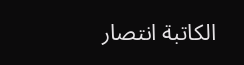الكاتبة انتصار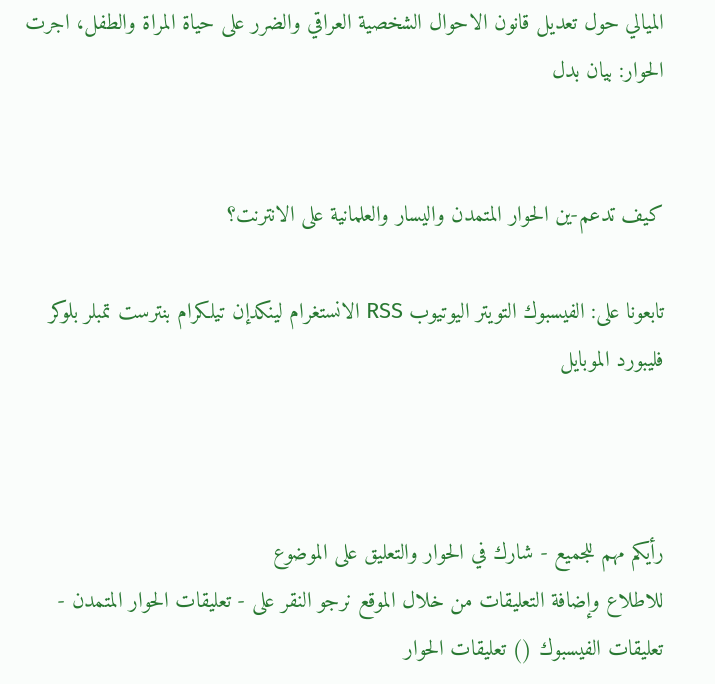الميالي حول تعديل قانون الاحوال الشخصية العراقي والضرر على حياة المراة والطفل، اجرت الحوار: بيان بدل


كيف تدعم-ين الحوار المتمدن واليسار والعلمانية على الانترنت؟

تابعونا على: الفيسبوك التويتر اليوتيوب RSS الانستغرام لينكدإن تيلكرام بنترست تمبلر بلوكر فليبورد الموبايل



رأيكم مهم للجميع - شارك في الحوار والتعليق على الموضوع
للاطلاع وإضافة التعليقات من خلال الموقع نرجو النقر على - تعليقات الحوار المتمدن -
تعليقات الفيسبوك () تعليقات الحوار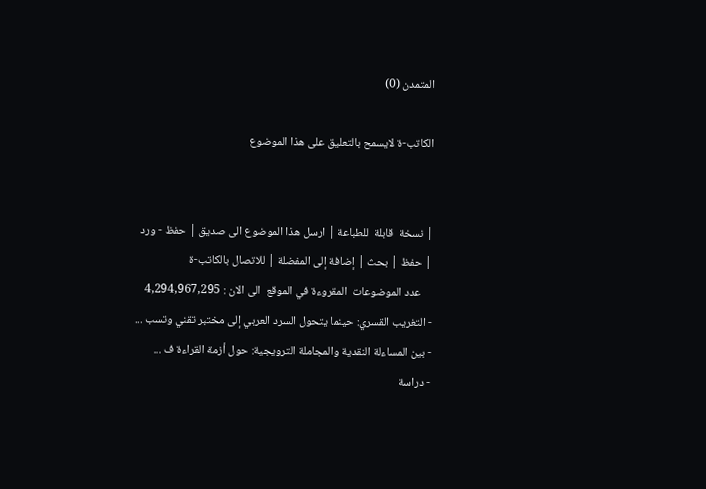المتمدن (0)

الكاتب-ة لايسمح بالتعليق على هذا الموضوع


| نسخة  قابلة  للطباعة | ارسل هذا الموضوع الى صديق | حفظ - ورد
| حفظ | بحث | إضافة إلى المفضلة | للاتصال بالكاتب-ة
    عدد الموضوعات  المقروءة في الموقع  الى الان : 4,294,967,295
- التغريب القسري: حينما يتحول السرد العربي إلى مختبر تقني وتسب ...
- بين المساءلة النقدية والمجاملة الترويجية: حول أزمة القراءة ف ...
- دراسة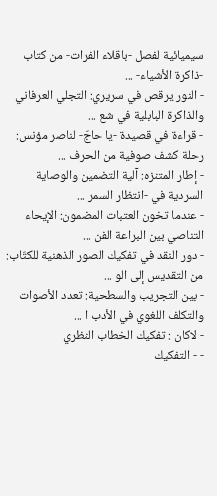سيميائية لفصل -باقلاء الفرات- من كتاب -ذاكرة الأشياء- ...
- النور يرقص في سريري: التجلي العرفاني والذاكرة البابلية في شع ...
- قراءة في قصيدة -يا حاجّ- لناصر مؤنس: رحلة كشف صوفية من الحرف ...
- إطار المتنزه: آلية التضمين والوصاية السردية في -انتظار السمر ...
- عندما تخون العتبات المضمون: الإيحاء التناصي بين البراعة الفن ...
- دور النقد في تفكيك الصور الذهنية للكتّاب: من التقديس إلى الو ...
- بين التجريب والسطحية: تعدد الأصوات والتكلف اللغوي في الأدب ا ...
- لاكان : تفكيك الخطاب النظري
- - التفكيك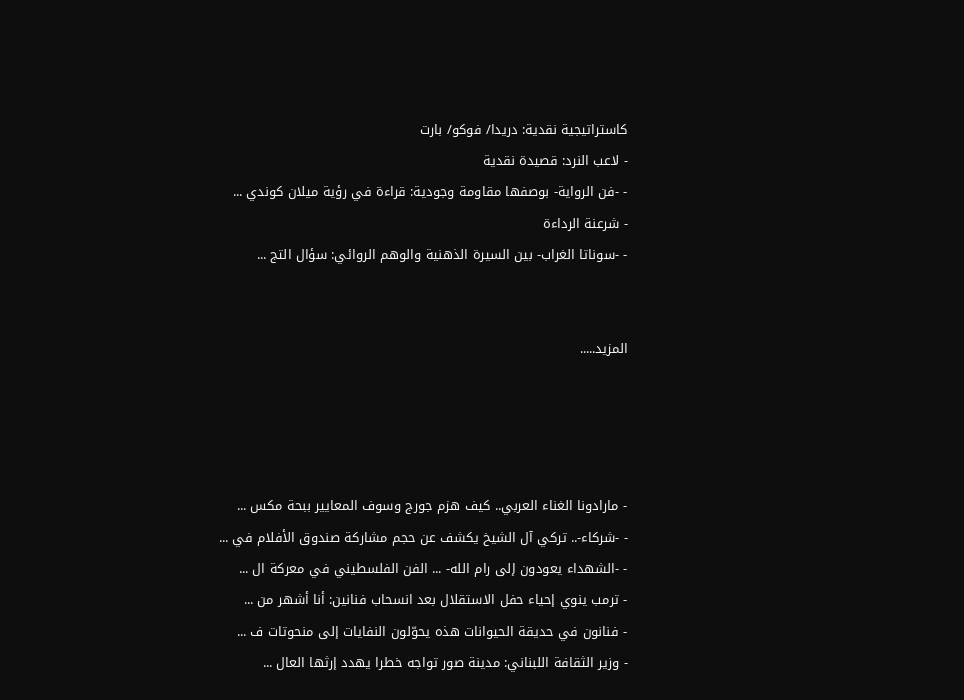كاستراتيجية نقدية: دريدا/ فوكو/ بارت
- لاعب النرد: قصيدة نقدية
- -فن الرواية- بوصفها مقاومة وجودية: قراءة في رؤية ميلان كوندي ...
- شرعنة الرداءة
- -سوناتا الغراب- بين السيرة الذهنية والوهم الروائي: سؤال التج ...


المزيد.....




- مارادونا الغناء العربي.. كيف هزم جورج وسوف المعايير ببحة مكس ...
- -شركاء-.. تركي آل الشيخ يكشف عن حجم مشاركة صندوق الأفلام في ...
- -الشهداء يعودون إلى رام الله- ... الفن الفلسطيني في معركة ال ...
- ترمب ينوي إحياء حفل الاستقلال بعد انسحاب فنانين: أنا أشهر من ...
- فنانون في حديقة الحيوانات هذه يحوّلون النفايات إلى منحوتات ف ...
- وزير الثقافة اللبناني: مدينة صور تواجه خطرا يهدد إرثها العال ...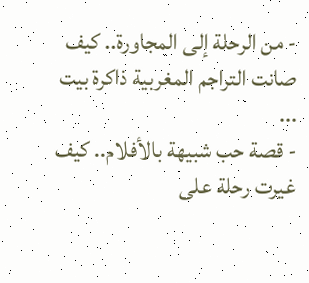- من الرحلة إلى المجاورة.. كيف صانت التراجم المغربية ذاكرة بيت ...
- قصة حب شبيهة بالأفلام.. كيف غيرت رحلة على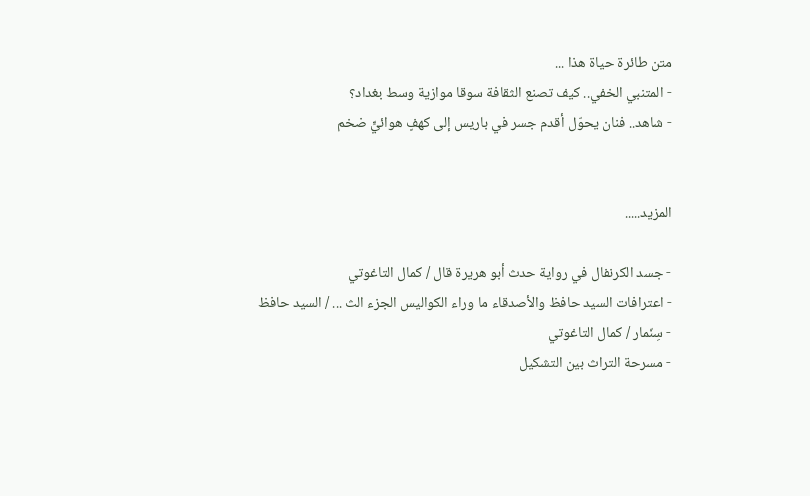متن طائرة حياة هذا ...
- المتنبي الخفي.. كيف تصنع الثقافة سوقا موازية وسط بغداد؟
- شاهد.. فنان يحوّل أقدم جسر في باريس إلى كهفٍ هوائيٍّ ضخم


المزيد.....

- جسد الكرنفال في رواية حدث أبو هريرة قال / كمال التاغوتي
- اعترافات السيد حافظ والأصدقاء ما وراء الكواليس الجزء الث ... / السيد حافظ
- سِنّمار / كمال التاغوتي
- مسرحة التراث بين التشكيل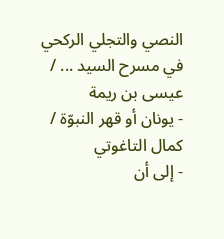النصي والتجلي الركحي في مسرح السيد ... / عيسى بن ريمة
- يونان أو قهر النبوّة / كمال التاغوتي
- إلى أن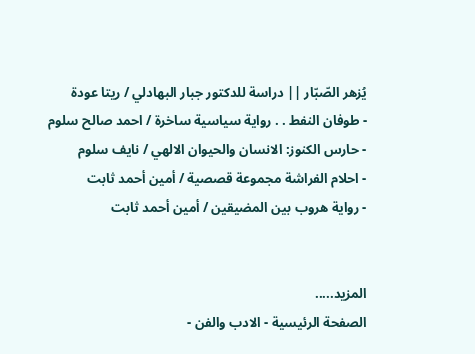يُزهر الصّبّار || دراسة للدكتور جبار البهادلي / ريتا عودة
- طوفان النفط . . رواية سياسية ساخرة / احمد صالح سلوم
- حارس الكنوز: الانسان والحيوان الالهي / نايف سلوم
- احلام الفراشة مجموعة قصصية / أمين أحمد ثابت
- رواية هروب بين المضيقين / أمين أحمد ثابت


المزيد.....
الصفحة الرئيسية - الادب والفن -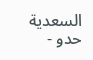السعدية حدو -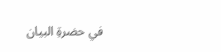في حضرةِ البيان